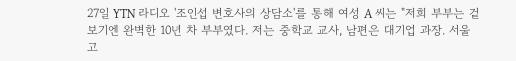27일 YTN 라디오 '조인섭 변호사의 상담소'를 통해 여성 A 씨는 "저희 부부는 겉보기엔 완벽한 10년 차 부부였다. 저는 중학교 교사, 남편은 대기업 과장. 서울 고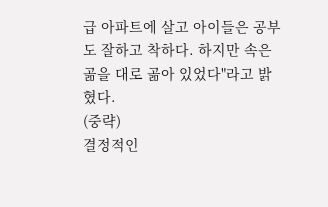급 아파트에 살고 아이들은 공부도 잘하고 착하다. 하지만 속은 곪을 대로 곪아 있었다"라고 밝혔다.
(중략)
결정적인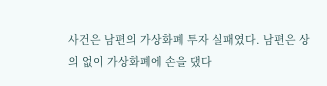사건은 남편의 가상화폐 투자 실패였다. 남편은 상의 없이 가상화폐에 손을 댔다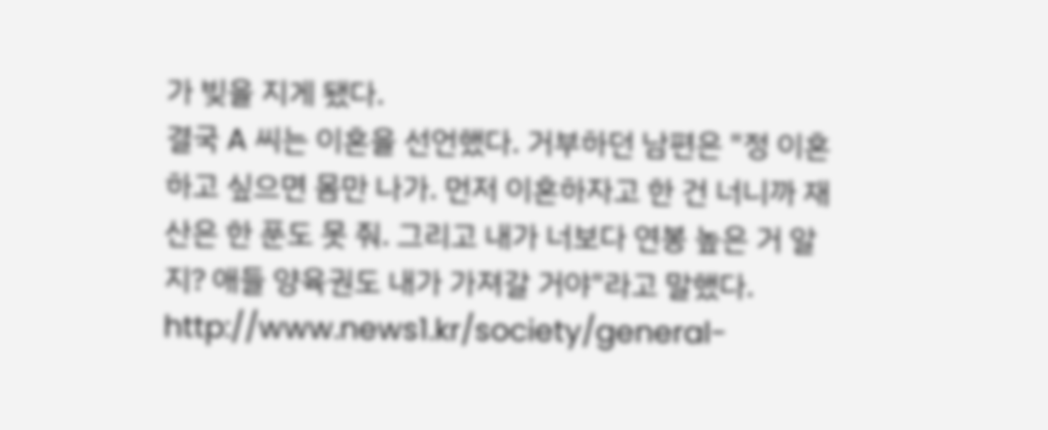가 빚을 지게 됐다.
결국 A 씨는 이혼을 선언했다. 거부하던 남편은 "정 이혼하고 싶으면 몸만 나가. 먼저 이혼하자고 한 건 너니까 재산은 한 푼도 못 줘. 그리고 내가 너보다 연봉 높은 거 알지? 애들 양육권도 내가 가져갈 거야"라고 말했다.
http://www.news1.kr/society/general-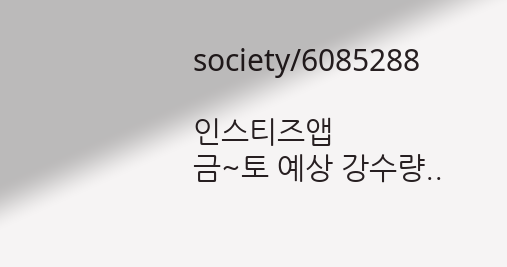society/6085288

인스티즈앱
금~토 예상 강수량..